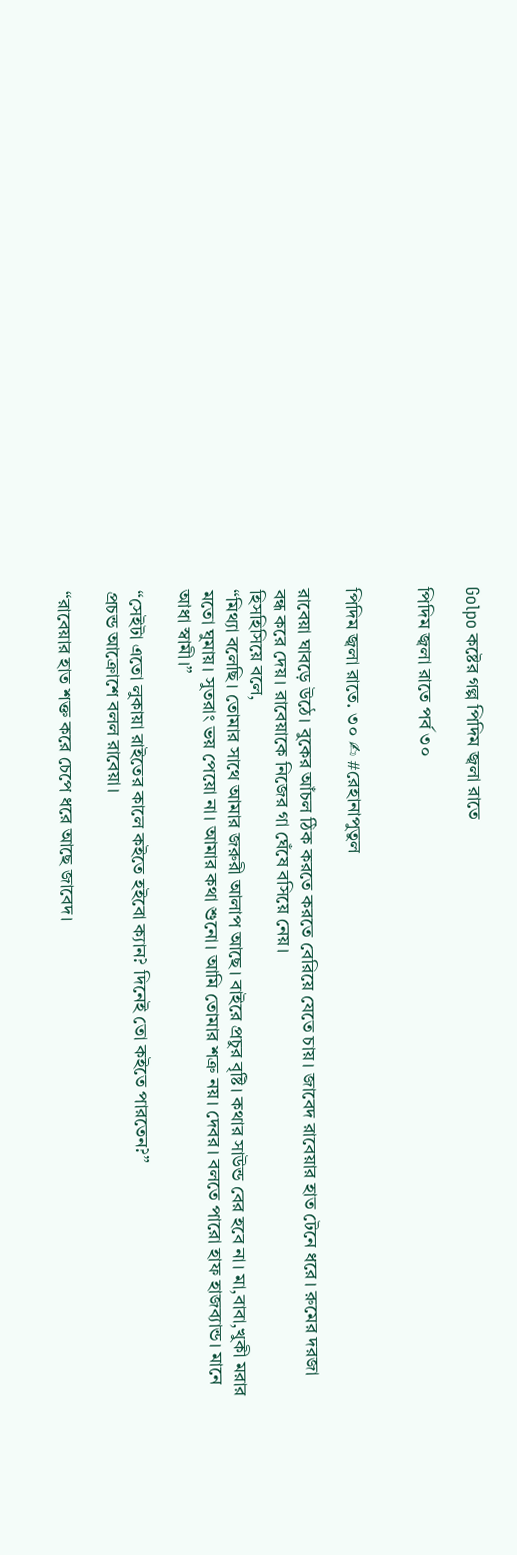Golpo কষ্টের গল্প পিদিম জ্বলা রাতে

পিদিম জ্বলা রাতে পর্ব ৩০


পিদিম জ্বলা রাতে. ৩০ ✍ #রেহানাপুতুল

রাবেয়া ঘাবড়ে উঠে। বুকের আঁচল ঠিক করতে করতে বেরিয়ে যেতে চায়। জাবেদ রাবেয়ার হাত টেনে ধরে। রুমের দরজা বন্ধ করে দেয়। রাবেয়াকে নিজের গা ঘেঁষে বসিয়ে নেয়।
হিসহিসিয়ে বলে,
“মিথ্যা বলেছি। তোমার সাথে আমার জরুরী আলাপ আছে। বাইরে প্রচুর বৃষ্টি। কথার সাউন্ড বের হবে না। মা,বাবা,খুকী মরার মতো ঘুমায়। সুতরাং ভয় পেয়ো না। আমার কথা শুনো। আমি তোমার শত্রু নয়। দেবর। বলতে পারো হাফ হাজব্যান্ড। মানে আধা স্বামী।”

“সেইটা এতো লুকায়া রাইতের কালে কইতে হইবো ক্যান? দিনেই তো কইতে পারতেন?”
প্রচন্ড আক্রোশে বলল রাবেয়া।

“রাবেয়ার হাত শক্ত করে চেপে ধরে আছে জাবেদ।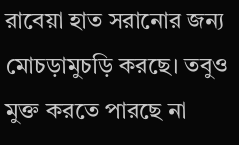রাবেয়া হাত সরানোর জন্য মোচড়ামুচড়ি করছে। তবুও মুক্ত করতে পারছে না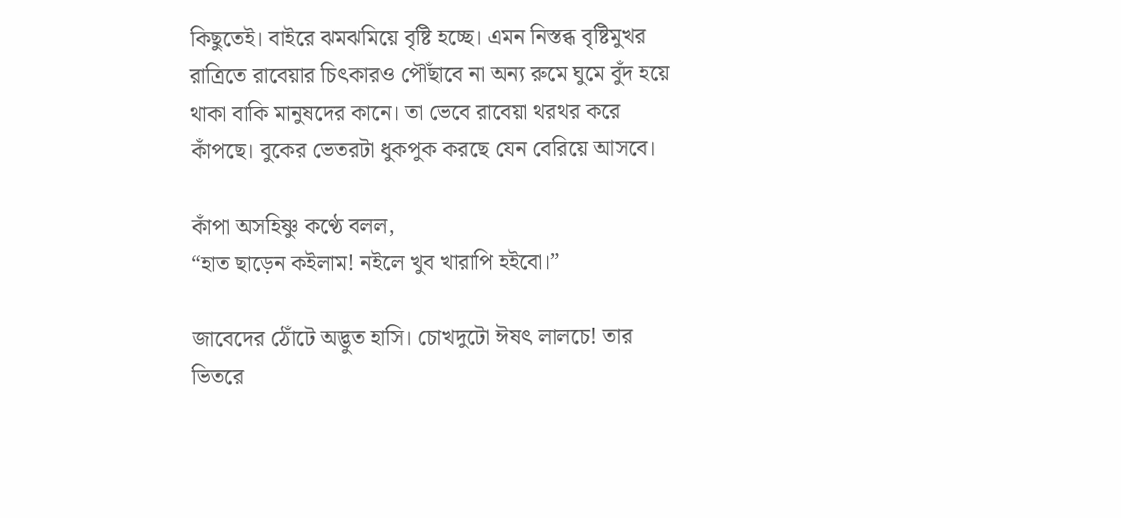কিছুতেই। বাইরে ঝমঝমিয়ে বৃষ্টি হচ্ছে। এমন নিস্তব্ধ বৃষ্টিমুখর রাত্রিতে রাবেয়ার চিৎকারও পৌঁছাবে না অন্য রুমে ঘুমে বুঁদ হয়ে থাকা বাকি মানুষদের কানে। তা ভেবে রাবেয়া থরথর করে কাঁপছে। বুকের ভেতরটা ধুকপুক করছে যেন বেরিয়ে আসবে।

কাঁপা অসহিষ্ণু কণ্ঠে বলল,
“হাত ছাড়েন কইলাম! নইলে খুব খারাপি হইবো।”

জাবেদের ঠোঁটে অদ্ভুত হাসি। চোখদুটো ঈষৎ লালচে! তার ভিতরে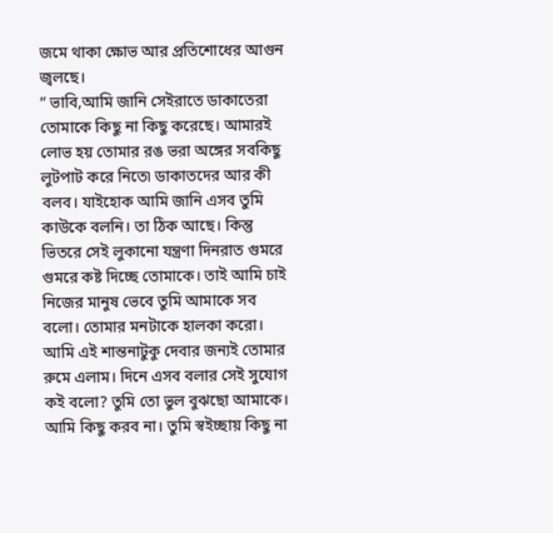জমে থাকা ক্ষোভ আর প্রতিশোধের আগুন জ্বলছে।
” ভাবি,আমি জানি সেইরাতে ডাকাতেরা তোমাকে কিছু না কিছু করেছে। আমারই লোভ হয় তোমার রঙ ভরা অঙ্গের সবকিছু লুটপাট করে নিতে৷ ডাকাতদের আর কী বলব। যাইহোক আমি জানি এসব তুমি কাউকে বলনি। তা ঠিক আছে। কিন্তু ভিতরে সেই লুকানো যন্ত্রণা দিনরাত গুমরে গুমরে কষ্ট দিচ্ছে তোমাকে। তাই আমি চাই নিজের মানুষ ভেবে তুমি আমাকে সব বলো। তোমার মনটাকে হালকা করো। আমি এই শান্তনাটুকু দেবার জন্যই তোমার রুমে এলাম। দিনে এসব বলার সেই সুযোগ কই বলো? তুমি তো ভুল বুঝছো আমাকে। আমি কিছু করব না। তুমি স্বইচ্ছায় কিছু না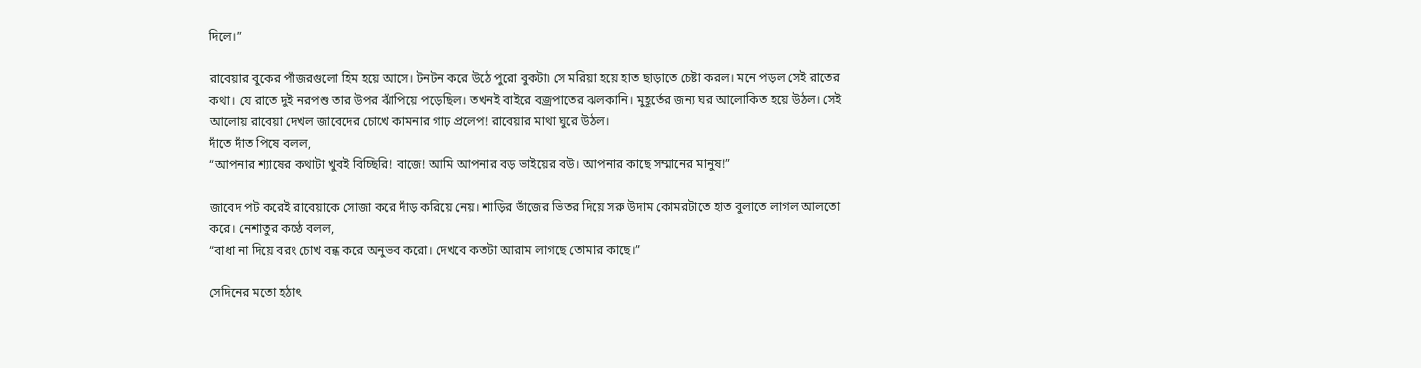দিলে।”

রাবেয়ার বুকের পাঁজরগুলো হিম হয়ে আসে। টনটন করে উঠে পুরো বুকটা৷ সে মরিয়া হয়ে হাত ছাড়াতে চেষ্টা করল। মনে পড়ল সেই রাতের কথা। যে রাতে দুই নরপশু তার উপর ঝাঁপিয়ে পড়েছিল। তখনই বাইরে বজ্রপাতের ঝলকানি। মুহূর্তের জন্য ঘর আলোকিত হয়ে উঠল। সেই আলোয় রাবেয়া দেখল জাবেদের চোখে কামনার গাঢ় প্রলেপ! রাবেয়ার মাথা ঘুরে উঠল।
দাঁতে দাঁত পিষে বলল,
“আপনার শ্যাষের কথাটা খুবই বিচ্ছিরি! বাজে! আমি আপনার বড় ভাইয়ের বউ। আপনার কাছে সম্মানের মানুষ!”

জাবেদ পট করেই রাবেয়াকে সোজা করে দাঁড় করিয়ে নেয়। শাড়ির ভাঁজের ভিতর দিয়ে সরু উদাম কোমরটাতে হাত বুলাতে লাগল আলতো করে। নেশাতুর কণ্ঠে বলল,
“বাধা না দিয়ে বরং চোখ বন্ধ করে অনুভব করো। দেখবে কতটা আরাম লাগছে তোমার কাছে।”

সেদিনের মতো হঠাৎ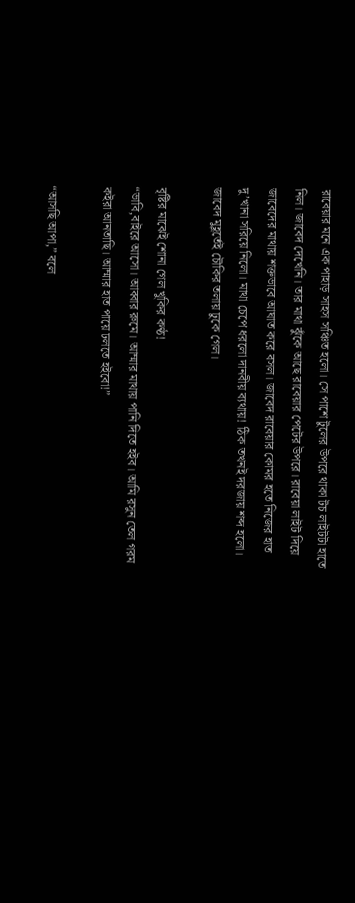রাবেয়ার মনে এক পাহাড় সাহস সঞ্চিত হলো। সে পাশে টুলের উপরে থাকা টচ লাইটটা হাতে নিল। জাবেদ দেখেনি। তার মাথা ঝুঁকে আছে রাবেয়ার পেটের উপরে। রাবেয়া লাইট দিয়ে জাবেদের মাথায় শক্তভাবে আঘাত করে বসল। জাবেদ রাবেয়ার কোমর হতে নিজের হাত দু’খানা সরিয়ে নিলো। মাথা চেপে ধরলো দানবীয় ব্যথায়! ঠিক তখনই দরজায় শব্দ হলো। জাবেদ মুহূর্তেই চৌকির তলায় ঢুকে গেল।

বৃষ্টির মাঝেই শোনা গেল খুকির কণ্ঠ!
“ভাবি,বাইরে আসো। আব্বার রুমে। আম্মার মাথায় পানি দিতে হইব। আমি রসুন তেল গরম কইরা আনতাছি। আম্মার হাত পায়ে ঢলতে হইবো!”

“আসছি আপা,” বলে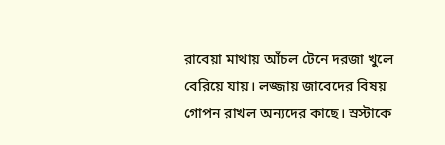রাবেয়া মাথায় আঁচল টেনে দরজা খুলে বেরিয়ে যায়। লজ্জায় জাবেদের বিষয় গোপন রাখল অন্যদের কাছে। স্রস্টাকে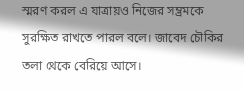স্মরণ করল এ যাত্রায়ও নিজের সম্ভ্রমকে সুরক্ষিত রাখতে পারল বলে। জাবেদ চৌকির তলা থেকে বেরিয়ে আসে।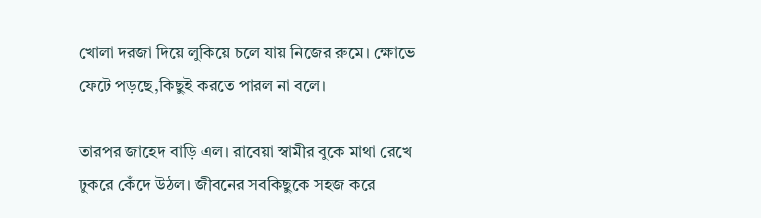খোলা দরজা দিয়ে লুকিয়ে চলে যায় নিজের রুমে। ক্ষোভে ফেটে পড়ছে,কিছুই করতে পারল না বলে।

তারপর জাহেদ বাড়ি এল। রাবেয়া স্বামীর বুকে মাথা রেখে ঢুকরে কেঁদে উঠল। জীবনের সবকিছুকে সহজ করে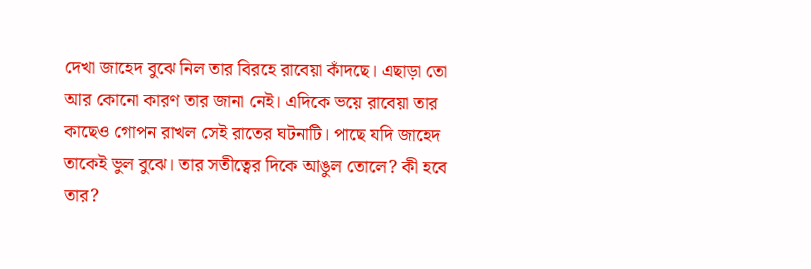দেখা জাহেদ বুঝে নিল তার বিরহে রাবেয়া কাঁদছে। এছাড়া তো আর কোনো কারণ তার জানা নেই। এদিকে ভয়ে রাবেয়া তার কাছেও গোপন রাখল সেই রাতের ঘটনাটি। পাছে যদি জাহেদ তাকেই ভুল বুঝে। তার সতীত্বের দিকে আঙুল তোলে? কী হবে তার?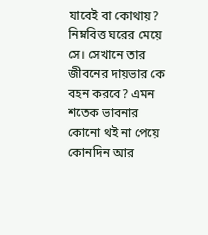যাবেই বা কোথায়? নিম্নবিত্ত ঘরের মেয়ে সে। সেখানে তার জীবনের দায়ভার কে বহন করবে? এমন শতেক ভাবনার কোনো থই না পেয়ে কোনদিন আর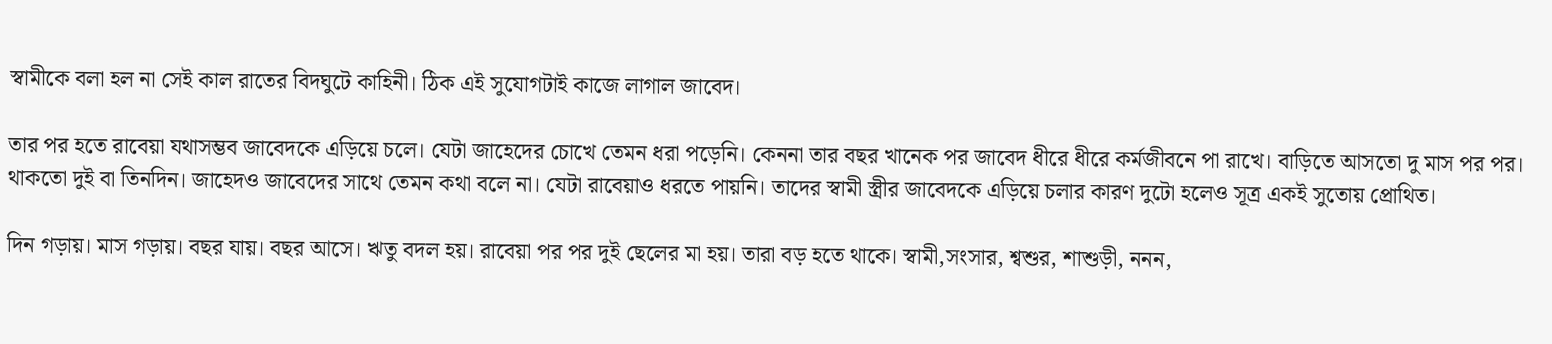স্বামীকে বলা হল না সেই কাল রাতের বিদঘুটে কাহিনী। ঠিক এই সুযোগটাই কাজে লাগাল জাবেদ।

তার পর হতে রাবেয়া যথাসম্ভব জাবেদকে এড়িয়ে চলে। যেটা জাহেদের চোখে তেমন ধরা পড়েনি। কেননা তার বছর খানেক পর জাবেদ ধীরে ধীরে কর্মজীবনে পা রাখে। বাড়িতে আসতো দু মাস পর পর। থাকতো দুই বা তিনদিন। জাহেদও জাবেদের সাথে তেমন কথা বলে না। যেটা রাবেয়াও ধরতে পায়নি। তাদের স্বামী স্ত্রীর জাবেদকে এড়িয়ে চলার কারণ দুটো হলেও সূত্র একই সুতোয় প্রোথিত।

দিন গড়ায়। মাস গড়ায়। বছর যায়। বছর আসে। ঋতু বদল হয়। রাবেয়া পর পর দুই ছেলের মা হয়। তারা বড় হতে থাকে। স্বামী,সংসার, শ্বশুর, শাশুড়ী, ননন,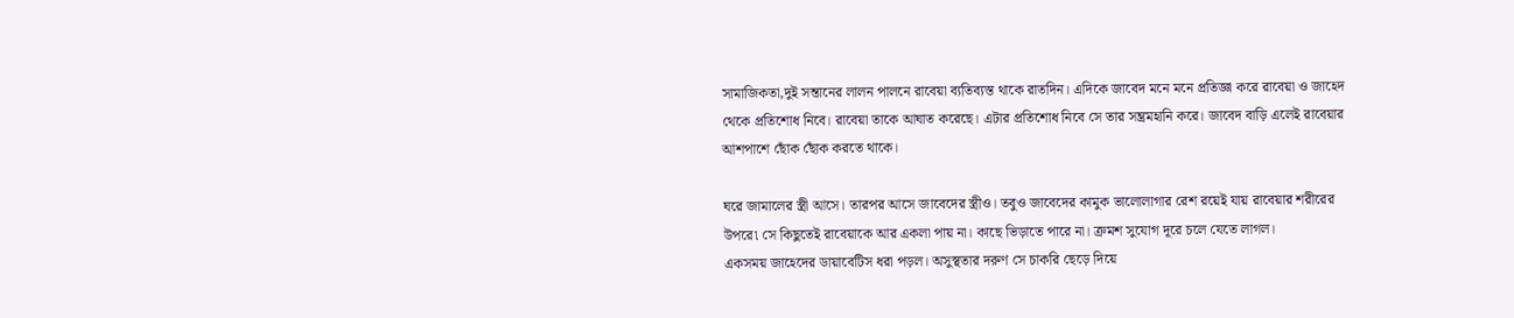সামাজিকতা,দুই সন্তানের লালন পালনে রাবেয়া ব্যতিব্যস্ত থাকে রাতদিন। এদিকে জাবেদ মনে মনে প্রতিজ্ঞা করে রাবেয়া ও জাহেদ থেকে প্রতিশোধ নিবে। রাবেয়া তাকে আঘাত করেছে। এটার প্রতিশোধ নিবে সে তার সম্ভ্রমহানি করে। জাবেদ বাড়ি এলেই রাবেয়ার আশপাশে ছোঁক ছোঁক করতে থাকে।

ঘরে জামালের স্ত্রী আসে। তারপর আসে জাবেদের স্ত্রীও। তবুও জাবেদের কামুক ভালোলাগার রেশ রয়েই যায় রাবেয়ার শরীরের উপরে৷ সে কিছুতেই রাবেয়াকে আর একলা পায় না। কাছে ভিড়াতে পারে না। ক্রমশ সুযোগ দূরে চলে যেতে লাগল।
একসময় জাহেদের ডায়াবেটিস ধরা পড়ল। অসুস্থতার দরুণ সে চাকরি ছেড়ে দিয়ে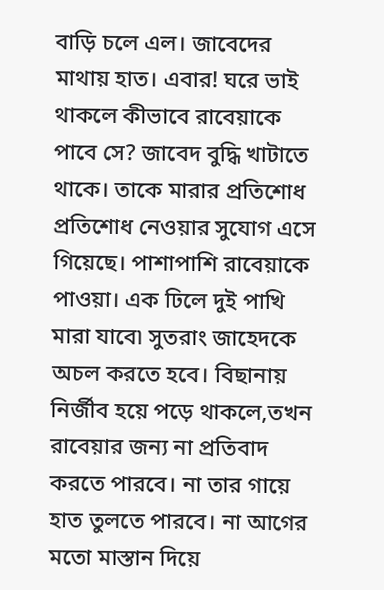বাড়ি চলে এল। জাবেদের মাথায় হাত। এবার! ঘরে ভাই থাকলে কীভাবে রাবেয়াকে পাবে সে? জাবেদ বুদ্ধি খাটাতে থাকে। তাকে মারার প্রতিশোধ প্রতিশোধ নেওয়ার সুযোগ এসে গিয়েছে। পাশাপাশি রাবেয়াকে পাওয়া। এক ঢিলে দুই পাখি মারা যাবে৷ সুতরাং জাহেদকে অচল করতে হবে। বিছানায় নির্জীব হয়ে পড়ে থাকলে,তখন রাবেয়ার জন্য না প্রতিবাদ করতে পারবে। না তার গায়ে হাত তুলতে পারবে। না আগের মতো মাস্তান দিয়ে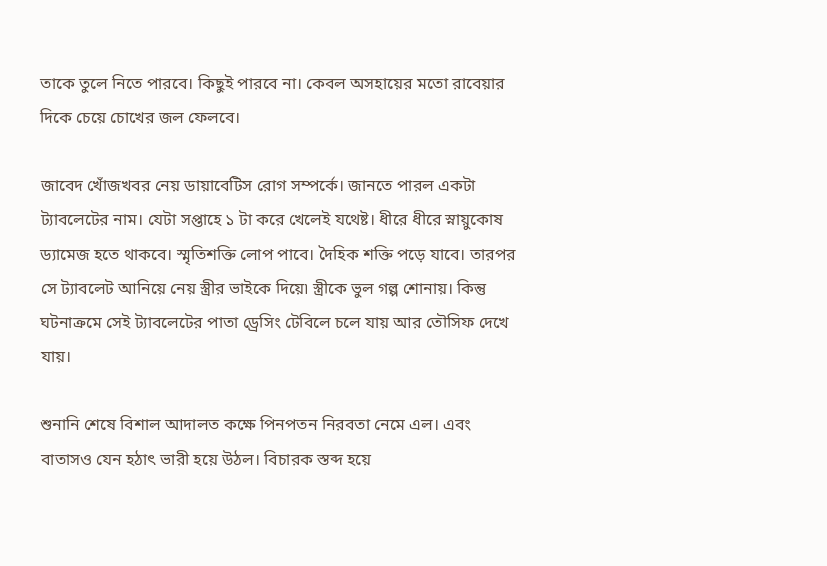তাকে তুলে নিতে পারবে। কিছুই পারবে না। কেবল অসহায়ের মতো রাবেয়ার দিকে চেয়ে চোখের জল ফেলবে।

জাবেদ খোঁজখবর নেয় ডায়াবেটিস রোগ সম্পর্কে। জানতে পারল একটা ট্যাবলেটের নাম। যেটা সপ্তাহে ১ টা করে খেলেই যথেষ্ট। ধীরে ধীরে স্নায়ুকোষ ড্যামেজ হতে থাকবে। স্মৃতিশক্তি লোপ পাবে। দৈহিক শক্তি পড়ে যাবে। তারপর সে ট্যাবলেট আনিয়ে নেয় স্ত্রীর ভাইকে দিয়ে৷ স্ত্রীকে ভুল গল্প শোনায়। কিন্তু ঘটনাক্রমে সেই ট্যাবলেটের পাতা ড্রেসিং টেবিলে চলে যায় আর তৌসিফ দেখে যায়।

শুনানি শেষে বিশাল আদালত কক্ষে পিনপতন নিরবতা নেমে এল। এবং বাতাসও যেন হঠাৎ ভারী হয়ে উঠল। বিচারক স্তব্দ হয়ে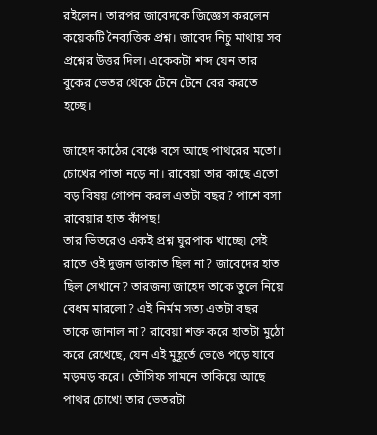রইলেন। তারপর জাবেদকে জিজ্ঞেস করলেন কয়েকটি নৈব্যত্তিক প্রশ্ন। জাবেদ নিচু মাথায় সব প্রশ্নের উত্তর দিল। একেকটা শব্দ যেন তার বুকের ভেতর থেকে টেনে টেনে বের করতে হচ্ছে।

জাহেদ কাঠের বেঞ্চে বসে আছে পাথরের মতো। চোখের পাতা নড়ে না। রাবেয়া তার কাছে এতো বড় বিষয় গোপন করল এতটা বছর? পাশে বসা রাবেয়ার হাত কাঁপছ!
তার ভিতরেও একই প্রশ্ন ঘুরপাক খাচ্ছে৷ সেই রাতে ওই দুজন ডাকাত ছিল না? জাবেদের হাত ছিল সেখানে? তারজন্য জাহেদ তাকে তুলে নিয়ে বেধম মারলো? এই নির্মম সত্য এতটা বছর তাকে জানাল না? রাবেয়া শক্ত করে হাতটা মুঠো করে রেখেছে, যেন এই মুহূর্তে ভেঙে পড়ে যাবে মড়মড় করে। তৌসিফ সামনে তাকিয়ে আছে পাথর চোখে! তার ভেতরটা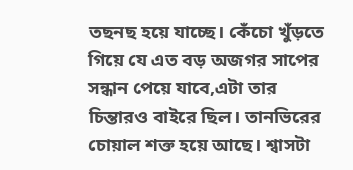তছনছ হয়ে যাচ্ছে। কেঁচো খুঁড়তে গিয়ে যে এত বড় অজগর সাপের সন্ধান পেয়ে যাবে,এটা তার চিন্তারও বাইরে ছিল। তানভিরের চোয়াল শক্ত হয়ে আছে। শ্বাসটা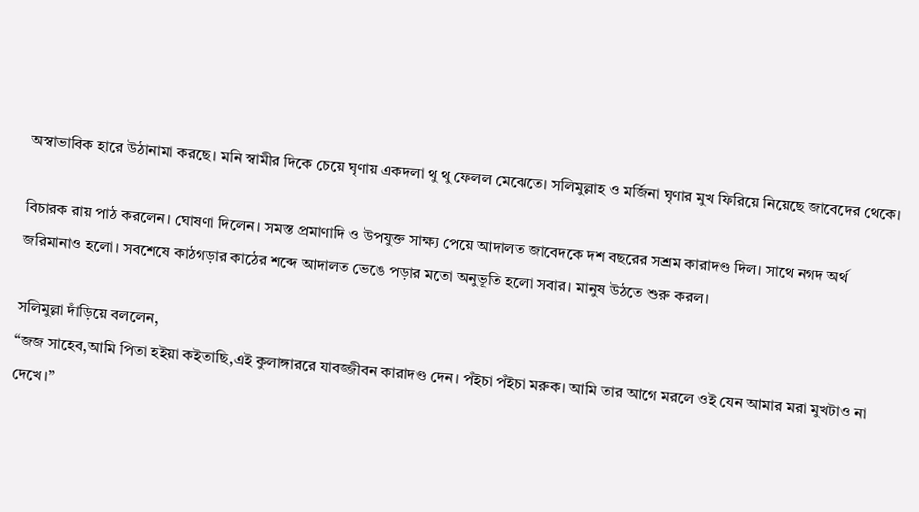অস্বাভাবিক হারে উঠানামা করছে। মনি স্বামীর দিকে চেয়ে ঘৃণায় একদলা থু থু ফেলল মেঝেতে। সলিমুল্লাহ ও মর্জিনা ঘৃণার মুখ ফিরিয়ে নিয়েছে জাবেদের থেকে।

বিচারক রায় পাঠ করলেন। ঘোষণা দিলেন। সমস্ত প্রমাণাদি ও উপযুক্ত সাক্ষ্য পেয়ে আদালত জাবেদকে দশ বছরের সশ্রম কারাদণ্ড দিল। সাথে নগদ অর্থ জরিমানাও হলো। সবশেষে কাঠগড়ার কাঠের শব্দে আদালত ভেঙে পড়ার মতো অনুভূতি হলো সবার। মানুষ উঠতে শুরু করল।

সলিমুল্লা দাঁড়িয়ে বললেন,
“জজ সাহেব,আমি পিতা হইয়া কইতাছি,এই কুলাঙ্গাররে যাবজ্জীবন কারাদণ্ড দেন। পঁইচা পঁইচা মরুক। আমি তার আগে মরলে ওই যেন আমার মরা মুখটাও না দেখে।”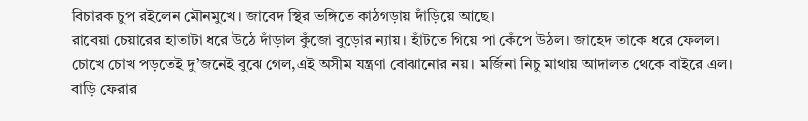বিচারক চুপ রইলেন মৌনমুখে। জাবেদ স্থির ভঙ্গিতে কাঠগড়ায় দাঁড়িয়ে আছে।
রাবেয়া চেয়ারের হাতাটা ধরে উঠে দাঁড়াল কুঁজো বুড়োর ন্যায়। হাঁটতে গিয়ে পা কেঁপে উঠল। জাহেদ তাকে ধরে ফেলল। চোখে চোখ পড়তেই দু’জনেই বুঝে গেল,এই অসীম যন্ত্রণা বোঝানোর নয়। মর্জিনা নিচু মাথায় আদালত থেকে বাইরে এল।
বাড়ি ফেরার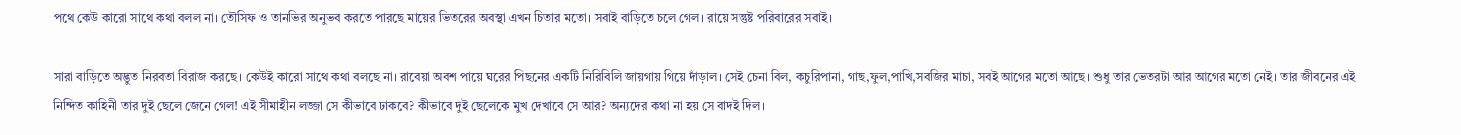পথে কেউ কারো সাথে কথা বলল না। তৌসিফ ও তানভির অনুভব করতে পারছে মায়ের ভিতরের অবস্থা এখন চিতার মতো। সবাই বাড়িতে চলে গেল। রায়ে সন্তুষ্ট পরিবারের সবাই।

সারা বাড়িতে অদ্ভুত নিরবতা বিরাজ করছে। কেউই কারো সাথে কথা বলছে না। রাবেয়া অবশ পায়ে ঘরের পিছনের একটি নিরিবিলি জায়গায় গিয়ে দাঁড়াল। সেই চেনা বিল, কচুরিপানা, গাছ,ফুল,পাখি,সবজির মাচা, সবই আগের মতো আছে। শুধু তার ভেতরটা আর আগের মতো নেই। তার জীবনের এই নিন্দিত কাহিনী তার দুই ছেলে জেনে গেল! এই সীমাহীন লজ্জা সে কীভাবে ঢাকবে? কীভাবে দুই ছেলেকে মুখ দেখাবে সে আর? অন্যদের কথা না হয় সে বাদই দিল।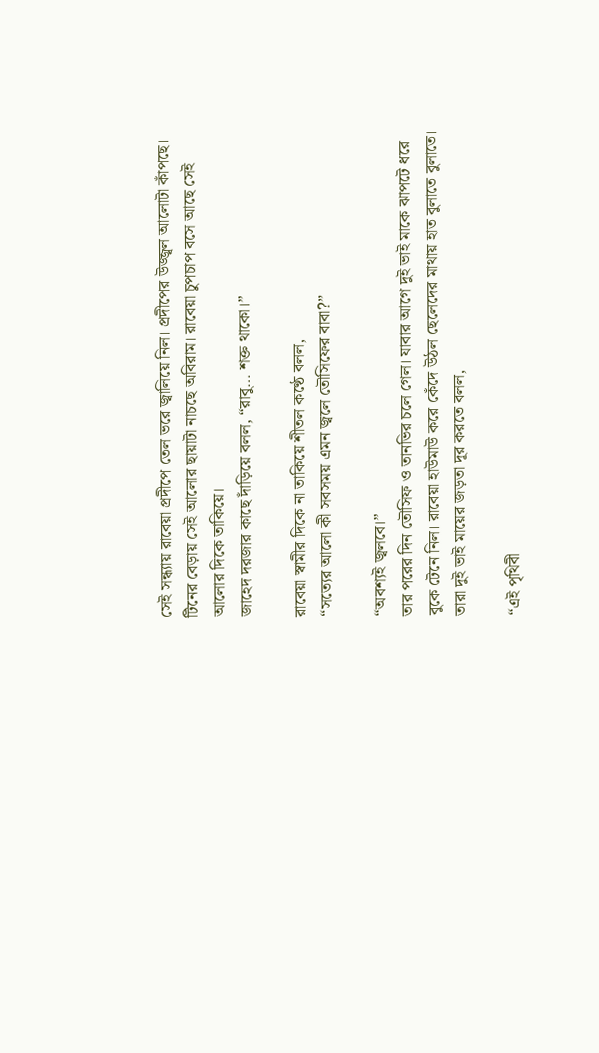সেই সন্ধ্যায় রাবেয়া প্রদীপে তেল ভরে জ্বালিয়ে নিল। প্রদীপের উজ্জ্বল আলোটা কাঁপছে। টিনের বেড়ায় সেই আলোর ছায়াটা নাচছে অবিরাম। রাবেয়া চুপচাপ বসে আছে সেই আলোর দিকে তাকিয়ে।
জাহেদ দরজার কাছে দাঁড়িয়ে বলল, “রাবু… শক্ত থাকো।”

রাবেয়া স্বামীর দিকে না তাকিয়ে শীতল কণ্ঠে বলল,
“সত্যের আলো কী সবসময় এমন জ্বলে তৌসিফের বাবা?”

“অবশ্যই জ্বলবে।”
তার পরের দিন তৌসিফ ও তানভির চলে গেল। যাবার আগে দুই ভাই মাকে ঝাপটে ধরে বুকে টেনে নিল। রাবেয়া হাউমাউ করে কেঁদে উঠল ছেলেদের মাথায় হাত বুলাতে বুলাতে। তারা দুই ভাই মায়ের জড়তা দূর করতে বলল,

“এই পৃথিবী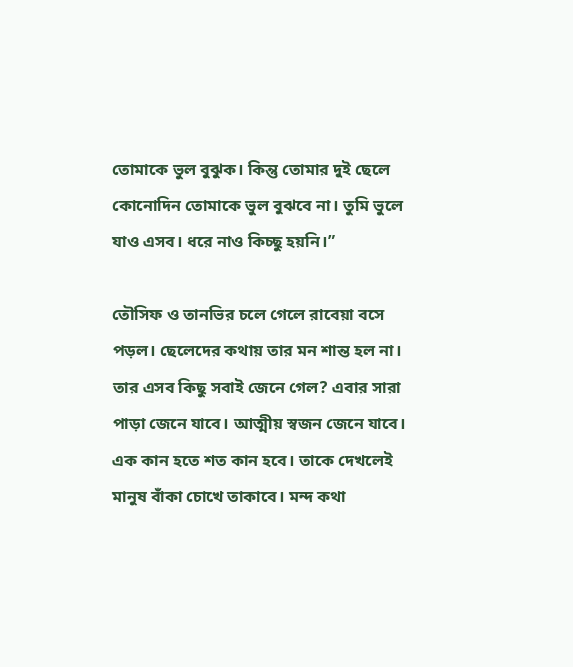তোমাকে ভুল বুঝুক। কিন্তু তোমার দুই ছেলে কোনোদিন তোমাকে ভুল বুঝবে না। তুমি ভুলে যাও এসব। ধরে নাও কিচ্ছু হয়নি।”

তৌসিফ ও তানভির চলে গেলে রাবেয়া বসে পড়ল। ছেলেদের কথায় তার মন শান্ত হল না। তার এসব কিছু সবাই জেনে গেল? এবার সারা পাড়া জেনে যাবে। আত্মীয় স্বজন জেনে যাবে। এক কান হতে শত কান হবে। তাকে দেখলেই মানুষ বাঁকা চোখে তাকাবে। মন্দ কথা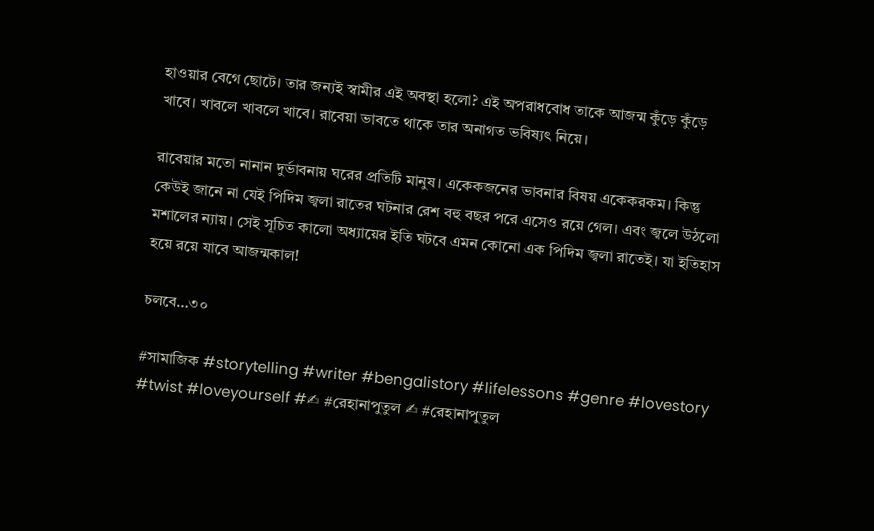হাওয়ার বেগে ছোটে। তার জন্যই স্বামীর এই অবস্থা হলো? এই অপরাধবোধ তাকে আজন্ম কুঁড়ে কুঁড়ে খাবে। খাবলে খাবলে খাবে। রাবেয়া ভাবতে থাকে তার অনাগত ভবিষ্যৎ নিয়ে।

রাবেয়ার মতো নানান দুর্ভাবনায় ঘরের প্রতিটি মানুষ। একেকজনের ভাবনার বিষয় একেকরকম। কিন্তু কেউই জানে না যেই পিদিম জ্বলা রাতের ঘটনার রেশ বহু বছর পরে এসেও রয়ে গেল। এবং জ্বলে উঠলো মশালের ন্যায়। সেই সূচিত কালো অধ্যায়ের ইতি ঘটবে এমন কোনো এক পিদিম জ্বলা রাতেই। যা ইতিহাস হয়ে রয়ে যাবে আজন্মকাল!

চলবে…৩০

#সামাজিক #storytelling #writer #bengalistory #lifelessons #genre #lovestory #twist #loveyourself #✍ #রেহানাপুতুল ✍ #রেহানাপুতুল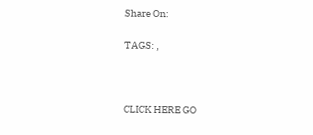Share On:

TAGS: ,



CLICK HERE GO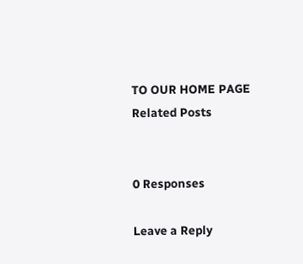TO OUR HOME PAGE
Related Posts


0 Responses

Leave a Reply